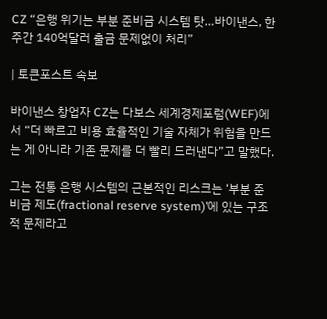CZ “은행 위기는 부분 준비금 시스템 탓…바이낸스, 한 주간 140억달러 출금 문제없이 처리”

| 토큰포스트 속보

바이낸스 창업자 CZ는 다보스 세계경제포럼(WEF)에서 “더 빠르고 비용 효율적인 기술 자체가 위험을 만드는 게 아니라 기존 문제를 더 빨리 드러낸다”고 말했다.

그는 전통 은행 시스템의 근본적인 리스크는 ‘부분 준비금 제도(fractional reserve system)’에 있는 구조적 문제라고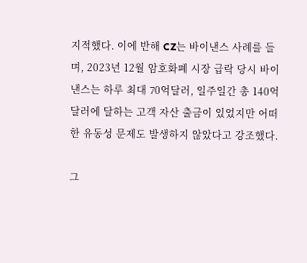지적했다. 이에 반해 CZ는 바이낸스 사례를 들며, 2023년 12월 암호화폐 시장 급락 당시 바이낸스는 하루 최대 70억달러, 일주일간 총 140억달러에 달하는 고객 자산 출금이 있었지만 어떠한 유동성 문제도 발생하지 않았다고 강조했다.

그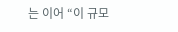는 이어 “이 규모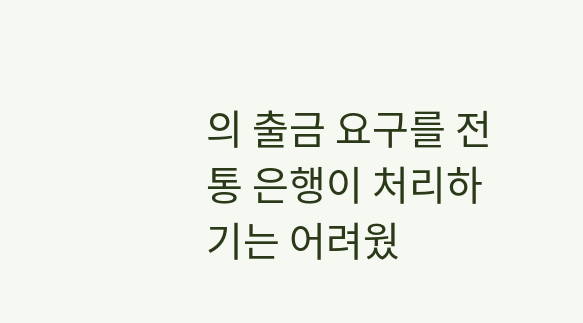의 출금 요구를 전통 은행이 처리하기는 어려웠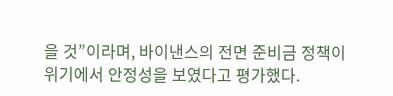을 것”이라며, 바이낸스의 전면 준비금 정책이 위기에서 안정성을 보였다고 평가했다.